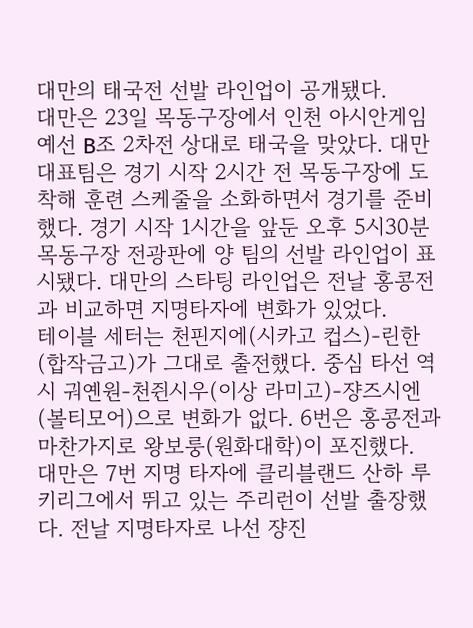대만의 태국전 선발 라인업이 공개됐다.
대만은 23일 목동구장에서 인천 아시안게임 예선 B조 2차전 상대로 태국을 맞았다. 대만 대표팀은 경기 시작 2시간 전 목동구장에 도착해 훈련 스케줄을 소화하면서 경기를 준비했다. 경기 시작 1시간을 앞둔 오후 5시30분 목동구장 전광판에 양 팀의 선발 라인업이 표시됐다. 대만의 스타팅 라인업은 전날 홍콩전과 비교하면 지명타자에 변화가 있었다.
테이블 세터는 천핀지에(시카고 컵스)-린한(합작금고)가 그대로 출전했다. 중심 타선 역시 궈옌원-천쥔시우(이상 라미고)-쟝즈시엔(볼티모어)으로 변화가 없다. 6번은 홍콩전과 마찬가지로 왕보룽(원화대학)이 포진했다.
대만은 7번 지명 타자에 클리블랜드 산하 루키리그에서 뛰고 있는 주리런이 선발 출장했다. 전날 지명타자로 나선 쟝진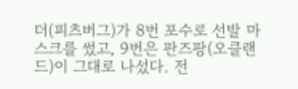더(피츠버그)가 8번 포수로 선발 마스크를 썼고, 9번은 판즈팡(오클랜드)이 그대로 나섰다. 전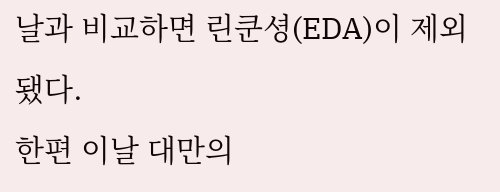날과 비교하면 린쿤셩(EDA)이 제외됐다.
한편 이날 대만의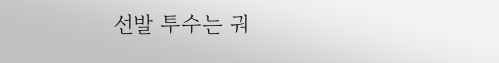선발 투수는 궈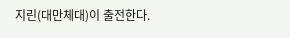지린(대만체대)이 출전한다.